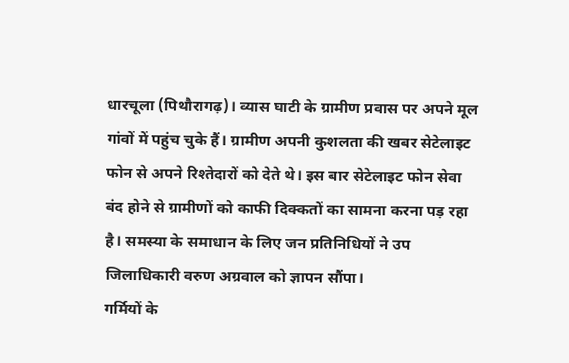धारचूला (पिथौरागढ़)। व्यास घाटी के ग्रामीण प्रवास पर अपने मूल गांवों में पहुंच चुके हैं। ग्रामीण अपनी कुशलता की खबर सेटेलाइट फोन से अपने रिश्तेदारों को देते थे। इस बार सेटेलाइट फोन सेवा बंद होने से ग्रामीणों को काफी दिक्कतों का सामना करना पड़ रहा है। समस्या के समाधान के लिए जन प्रतिनिधियों ने उप जिलाधिकारी वरुण अग्रवाल को ज्ञापन सौंपा।
गर्मियों के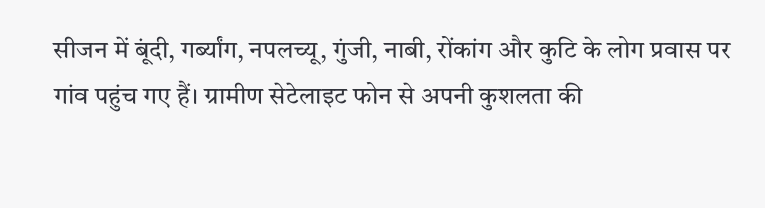सीजन में बूंदी, गर्ब्यांग, नपलच्यू, गुंजी, नाबी, रोंकांग और कुटि के लोग प्रवास पर गांव पहुंच गए हैं। ग्रामीण सेटेलाइट फोन से अपनी कुशलता की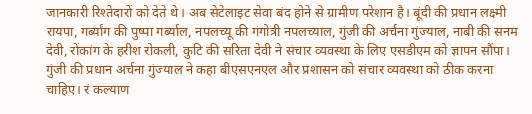जानकारी रिश्तेदारों को देते थे। अब सेटेलाइट सेवा बंद होने से ग्रामीण परेशान है। बूंदी की प्रधान लक्ष्मी रायपा, गर्ब्यांग की पुष्पा गर्ब्याल, नपलच्यू की गंगोत्री नपलच्याल, गुंजी की अर्चना गुंज्याल, नाबी की सनम देवी, रोंकांग के हरीश रोकली, कुटि की सरिता देवी ने संचार व्यवस्था के लिए एसडीएम को ज्ञापन सौंपा।
गुंजी की प्रधान अर्चना गुंज्याल ने कहा बीएसएनएल और प्रशासन को संचार व्यवस्था को ठीक करना चाहिए। रं कल्याण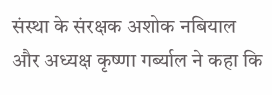संस्था के संरक्षक अशोक नबियाल और अध्यक्ष कृष्णा गर्ब्याल ने कहा कि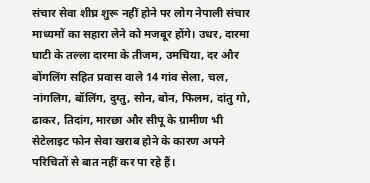संचार सेवा शीघ्र शुरू नहीं होने पर लोग नेपाली संचार माध्यमों का सहारा लेने को मजबूर होंगे। उधर, दारमा घाटी के तल्ला दारमा के तीजम, उमचिया, दर और बोंगलिंग सहित प्रवास वाले 14 गांव सेला, चल, नांगलिग, बॉलिंग, दुग्तु, सोन, बोन, फिलम, दांतु गो, ढाकर, तिदांग, मारछा और सीपू के ग्रामीण भी सेटेलाइट फोन सेवा खराब होने के कारण अपने परिचितों से बात नहीं कर पा रहे हैं।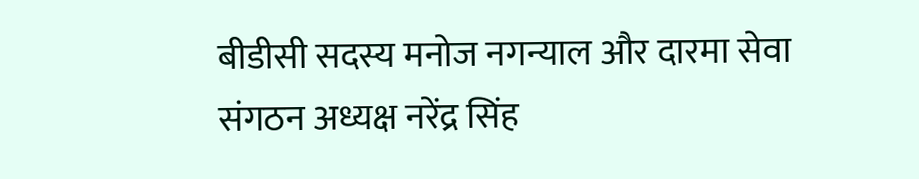बीडीसी सदस्य मनोज नगन्याल और दारमा सेवा संगठन अध्यक्ष नरेंद्र सिंह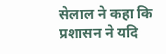सेलाल ने कहा कि प्रशासन ने यदि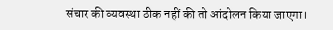संचार की व्यवस्था ठीक नहीं की तो आंदोलन किया जाएगा।